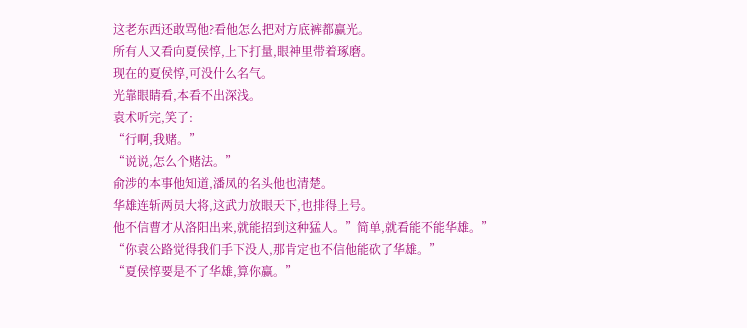这老东西还敢骂他?看他怎么把对方底裤都赢光。
所有人又看向夏侯惇,上下打量,眼神里带着琢磨。
现在的夏侯惇,可没什么名气。
光靠眼睛看,本看不出深浅。
袁术听完,笑了:
“行啊,我赌。”
“说说,怎么个赌法。”
俞涉的本事他知道,潘凤的名头他也清楚。
华雄连斩两员大将,这武力放眼天下,也排得上号。
他不信曹才从洛阳出来,就能招到这种猛人。”简单,就看能不能华雄。”
“你袁公路觉得我们手下没人,那肯定也不信他能砍了华雄。”
“夏侯惇要是不了华雄,算你赢。”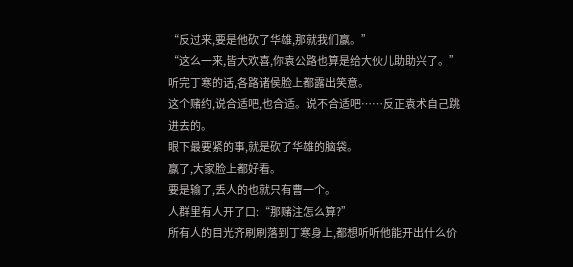“反过来,要是他砍了华雄,那就我们赢。”
“这么一来,皆大欢喜,你袁公路也算是给大伙儿助助兴了。”
听完丁寒的话,各路诸侯脸上都露出笑意。
这个赌约,说合适吧,也合适。说不合适吧……反正袁术自己跳进去的。
眼下最要紧的事,就是砍了华雄的脑袋。
赢了,大家脸上都好看。
要是输了,丢人的也就只有曹一个。
人群里有人开了口:“那赌注怎么算?”
所有人的目光齐刷刷落到丁寒身上,都想听听他能开出什么价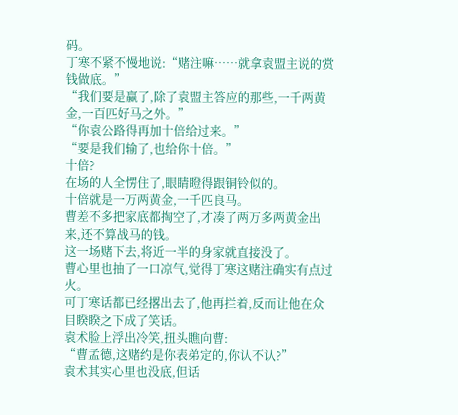码。
丁寒不紧不慢地说:“赌注嘛……就拿袁盟主说的赏钱做底。”
“我们要是赢了,除了袁盟主答应的那些,一千两黄金,一百匹好马之外。”
“你袁公路得再加十倍给过来。”
“要是我们输了,也给你十倍。”
十倍?
在场的人全愣住了,眼睛瞪得跟铜铃似的。
十倍就是一万两黄金,一千匹良马。
曹差不多把家底都掏空了,才凑了两万多两黄金出来,还不算战马的钱。
这一场赌下去,将近一半的身家就直接没了。
曹心里也抽了一口凉气,觉得丁寒这赌注确实有点过火。
可丁寒话都已经撂出去了,他再拦着,反而让他在众目睽睽之下成了笑话。
袁术脸上浮出冷笑,扭头瞧向曹:
“曹孟德,这赌约是你表弟定的,你认不认?”
袁术其实心里也没底,但话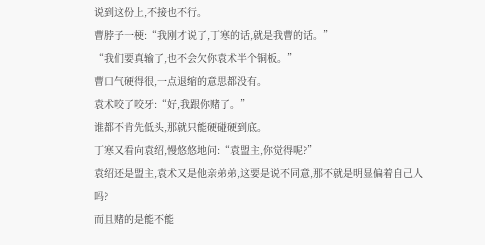说到这份上,不接也不行。
曹脖子一梗:“我刚才说了,丁寒的话,就是我曹的话。”
“我们要真输了,也不会欠你袁术半个铜板。”
曹口气硬得很,一点退缩的意思都没有。
袁术咬了咬牙:“好,我跟你赌了。”
谁都不肯先低头,那就只能硬碰硬到底。
丁寒又看向袁绍,慢悠悠地问:“袁盟主,你觉得呢?”
袁绍还是盟主,袁术又是他亲弟弟,这要是说不同意,那不就是明显偏着自己人吗?
而且赌的是能不能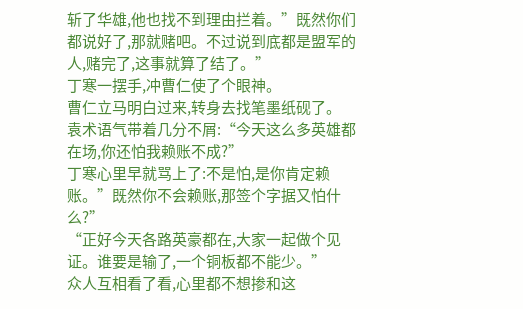斩了华雄,他也找不到理由拦着。”既然你们都说好了,那就赌吧。不过说到底都是盟军的人,赌完了,这事就算了结了。”
丁寒一摆手,冲曹仁使了个眼神。
曹仁立马明白过来,转身去找笔墨纸砚了。
袁术语气带着几分不屑:“今天这么多英雄都在场,你还怕我赖账不成?”
丁寒心里早就骂上了:不是怕,是你肯定赖账。”既然你不会赖账,那签个字据又怕什么?”
“正好今天各路英豪都在,大家一起做个见证。谁要是输了,一个铜板都不能少。”
众人互相看了看,心里都不想掺和这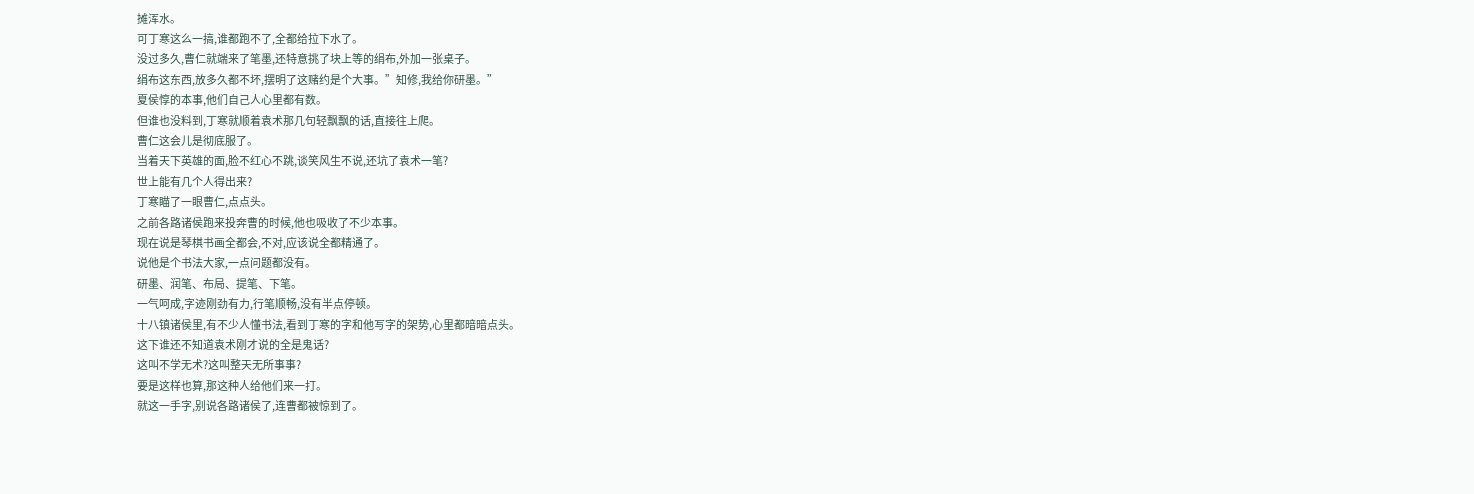摊浑水。
可丁寒这么一搞,谁都跑不了,全都给拉下水了。
没过多久,曹仁就端来了笔墨,还特意挑了块上等的绢布,外加一张桌子。
绢布这东西,放多久都不坏,摆明了这赌约是个大事。”知修,我给你研墨。”
夏侯惇的本事,他们自己人心里都有数。
但谁也没料到,丁寒就顺着袁术那几句轻飘飘的话,直接往上爬。
曹仁这会儿是彻底服了。
当着天下英雄的面,脸不红心不跳,谈笑风生不说,还坑了袁术一笔?
世上能有几个人得出来?
丁寒瞄了一眼曹仁,点点头。
之前各路诸侯跑来投奔曹的时候,他也吸收了不少本事。
现在说是琴棋书画全都会,不对,应该说全都精通了。
说他是个书法大家,一点问题都没有。
研墨、润笔、布局、提笔、下笔。
一气呵成,字迹刚劲有力,行笔顺畅,没有半点停顿。
十八镇诸侯里,有不少人懂书法,看到丁寒的字和他写字的架势,心里都暗暗点头。
这下谁还不知道袁术刚才说的全是鬼话?
这叫不学无术?这叫整天无所事事?
要是这样也算,那这种人给他们来一打。
就这一手字,别说各路诸侯了,连曹都被惊到了。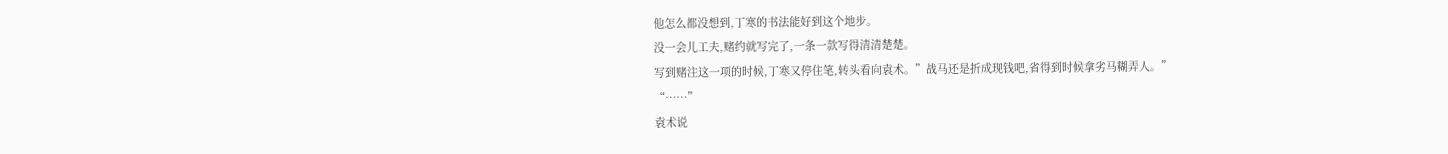他怎么都没想到,丁寒的书法能好到这个地步。
没一会儿工夫,赌约就写完了,一条一款写得清清楚楚。
写到赌注这一项的时候,丁寒又停住笔,转头看向袁术。”战马还是折成现钱吧,省得到时候拿劣马糊弄人。”
“……”
袁术说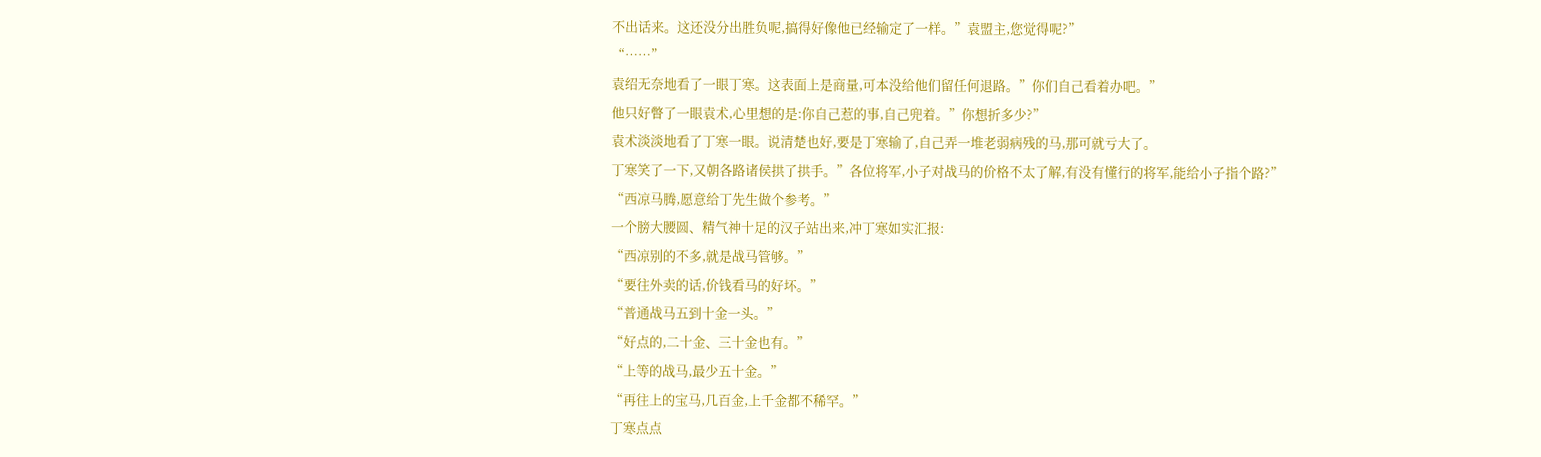不出话来。这还没分出胜负呢,搞得好像他已经输定了一样。”袁盟主,您觉得呢?”
“……”
袁绍无奈地看了一眼丁寒。这表面上是商量,可本没给他们留任何退路。”你们自己看着办吧。”
他只好瞥了一眼袁术,心里想的是:你自己惹的事,自己兜着。”你想折多少?”
袁术淡淡地看了丁寒一眼。说清楚也好,要是丁寒输了,自己弄一堆老弱病残的马,那可就亏大了。
丁寒笑了一下,又朝各路诸侯拱了拱手。”各位将军,小子对战马的价格不太了解,有没有懂行的将军,能给小子指个路?”
“西凉马腾,愿意给丁先生做个参考。”
一个膀大腰圆、精气神十足的汉子站出来,冲丁寒如实汇报:
“西凉别的不多,就是战马管够。”
“要往外卖的话,价钱看马的好坏。”
“普通战马五到十金一头。”
“好点的,二十金、三十金也有。”
“上等的战马,最少五十金。”
“再往上的宝马,几百金,上千金都不稀罕。”
丁寒点点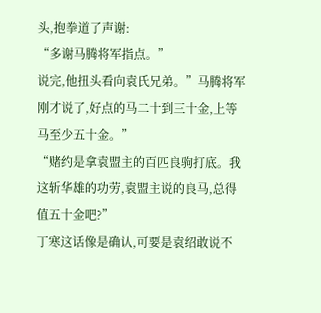头,抱拳道了声谢:
“多谢马腾将军指点。”
说完,他扭头看向袁氏兄弟。”马腾将军刚才说了,好点的马二十到三十金,上等马至少五十金。”
“赌约是拿袁盟主的百匹良驹打底。我这斩华雄的功劳,袁盟主说的良马,总得值五十金吧?”
丁寒这话像是确认,可要是袁绍敢说不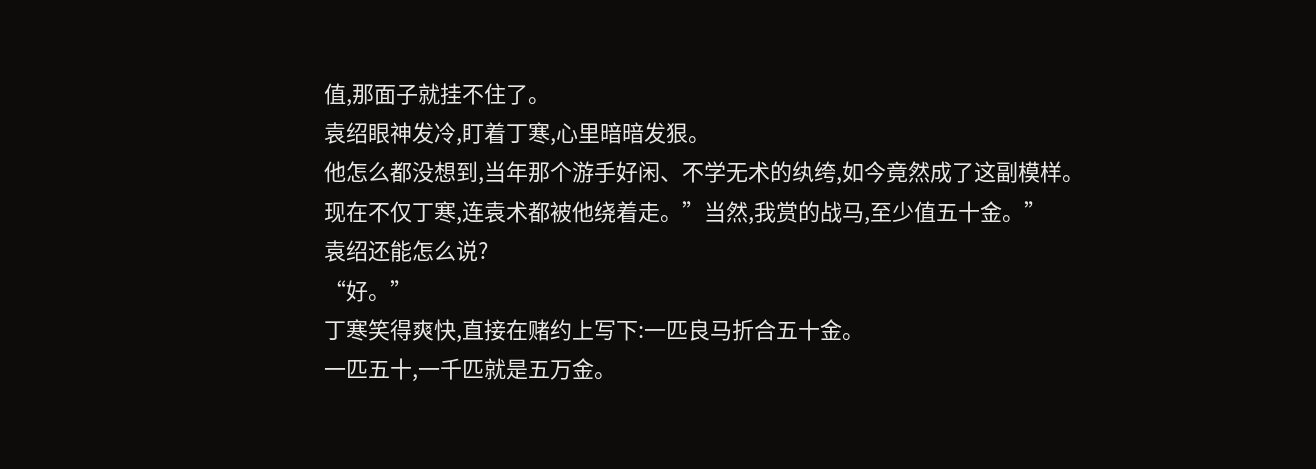值,那面子就挂不住了。
袁绍眼神发冷,盯着丁寒,心里暗暗发狠。
他怎么都没想到,当年那个游手好闲、不学无术的纨绔,如今竟然成了这副模样。
现在不仅丁寒,连袁术都被他绕着走。”当然,我赏的战马,至少值五十金。”
袁绍还能怎么说?
“好。”
丁寒笑得爽快,直接在赌约上写下:一匹良马折合五十金。
一匹五十,一千匹就是五万金。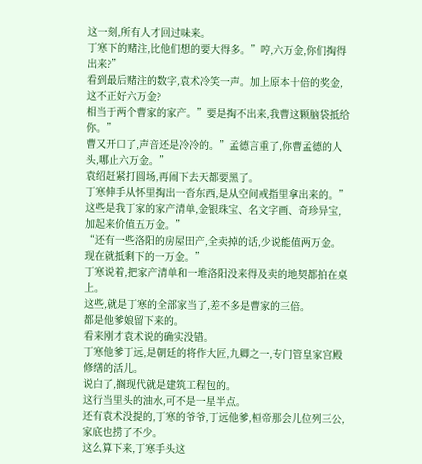这一刻,所有人才回过味来。
丁寒下的赌注,比他们想的要大得多。”哼,六万金,你们掏得出来?”
看到最后赌注的数字,袁术冷笑一声。加上原本十倍的奖金,这不正好六万金?
相当于两个曹家的家产。”要是掏不出来,我曹这颗脑袋抵给你。”
曹又开口了,声音还是冷冷的。”孟德言重了,你曹孟德的人头,哪止六万金。”
袁绍赶紧打圆场,再闹下去天都要黑了。
丁寒伸手从怀里掏出一沓东西,是从空间戒指里拿出来的。”这些是我丁家的家产清单,金银珠宝、名文字画、奇珍异宝,加起来价值五万金。”
“还有一些洛阳的房屋田产,全卖掉的话,少说能值两万金。现在就抵剩下的一万金。”
丁寒说着,把家产清单和一堆洛阳没来得及卖的地契都拍在桌上。
这些,就是丁寒的全部家当了,差不多是曹家的三倍。
都是他爹娘留下来的。
看来刚才袁术说的确实没错。
丁寒他爹丁远,是朝廷的将作大匠,九卿之一,专门管皇家宫殿修缮的活儿。
说白了,搁现代就是建筑工程包的。
这行当里头的油水,可不是一星半点。
还有袁术没提的,丁寒的爷爷,丁远他爹,桓帝那会儿位列三公,家底也捞了不少。
这么算下来,丁寒手头这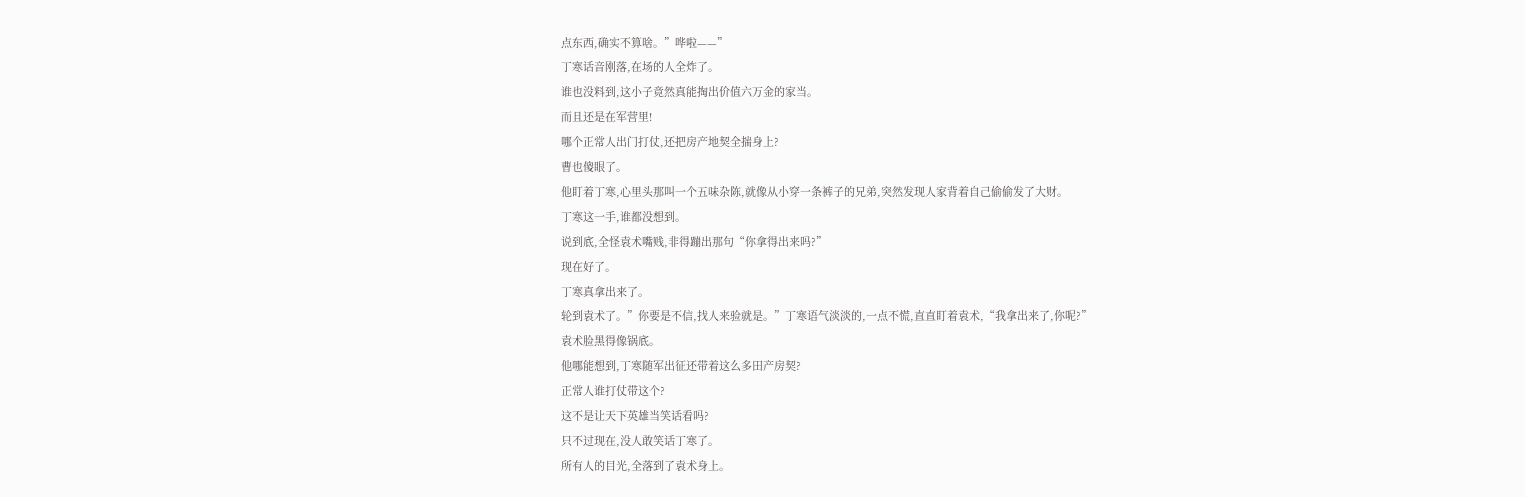点东西,确实不算啥。”哗啦——”
丁寒话音刚落,在场的人全炸了。
谁也没料到,这小子竟然真能掏出价值六万金的家当。
而且还是在军营里!
哪个正常人出门打仗,还把房产地契全揣身上?
曹也傻眼了。
他盯着丁寒,心里头那叫一个五味杂陈,就像从小穿一条裤子的兄弟,突然发现人家背着自己偷偷发了大财。
丁寒这一手,谁都没想到。
说到底,全怪袁术嘴贱,非得蹦出那句“你拿得出来吗?”
现在好了。
丁寒真拿出来了。
轮到袁术了。”你要是不信,找人来验就是。”丁寒语气淡淡的,一点不慌,直直盯着袁术,“我拿出来了,你呢?”
袁术脸黑得像锅底。
他哪能想到,丁寒随军出征还带着这么多田产房契?
正常人谁打仗带这个?
这不是让天下英雄当笑话看吗?
只不过现在,没人敢笑话丁寒了。
所有人的目光,全落到了袁术身上。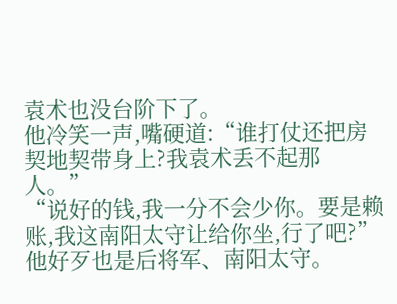袁术也没台阶下了。
他冷笑一声,嘴硬道:“谁打仗还把房契地契带身上?我袁术丢不起那人。”
“说好的钱,我一分不会少你。要是赖账,我这南阳太守让给你坐,行了吧?”
他好歹也是后将军、南阳太守。